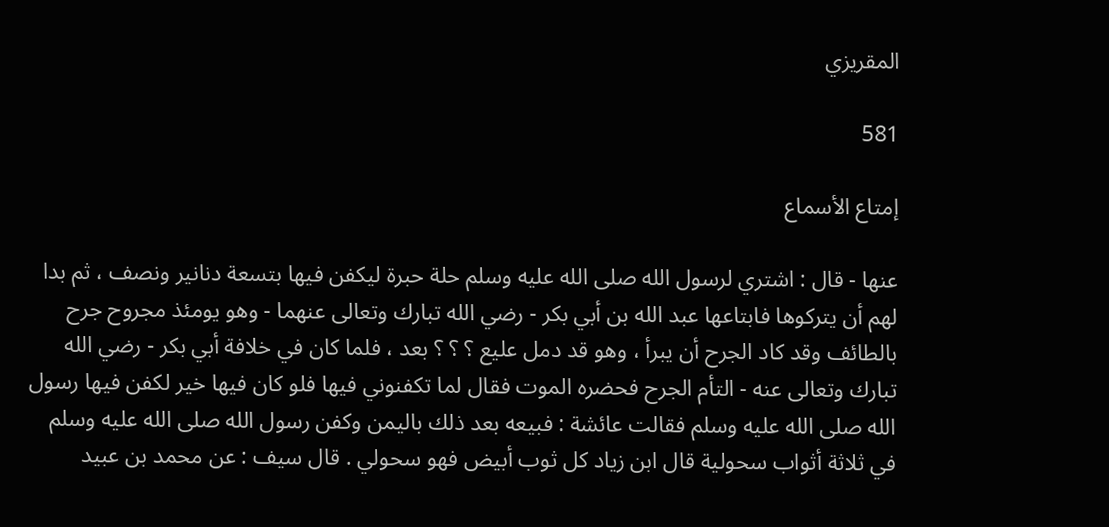المقريزي

581

إمتاع الأسماع

عنها - قال : اشتري لرسول الله صلى الله عليه وسلم حلة حبرة ليكفن فيها بتسعة دنانير ونصف ، ثم بدا لهم أن يتركوها فابتاعها عبد الله بن أبي بكر - رضي الله تبارك وتعالى عنهما - وهو يومئذ مجروح جرح بالطائف وقد كاد الجرح أن يبرأ ، وهو قد دمل عليع ؟ ؟ ؟ بعد ، فلما كان في خلافة أبي بكر - رضي الله تبارك وتعالى عنه - التأم الجرح فحضره الموت فقال لما تكفنوني فيها فلو كان فيها خير لكفن فيها رسول الله صلى الله عليه وسلم فقالت عائشة : فبيعه بعد ذلك باليمن وكفن رسول الله صلى الله عليه وسلم في ثلاثة أثواب سحولية قال ابن زياد كل ثوب أبيض فهو سحولي . قال سيف : عن محمد بن عبيد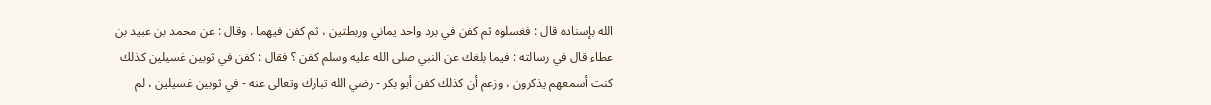الله بإسناده قال : فغسلوه ثم كفن في برد واحد يماني وربطتين ، ثم كفن فيهما . وقال : عن محمد بن عبيد بن عطاء قال في رسالته : فيما بلغك عن النبي صلى الله عليه وسلم كفن ؟ فقال : كفن في ثوبين غسيلين كذلك كنت أسمعهم يذكرون ، وزعم أن كذلك كفن أبو بكر - رضي الله تبارك وتعالى عنه - في ثوبين غسيلين ، لم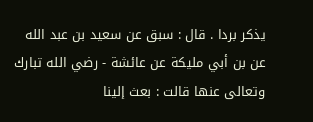يذكر بردا . قال : سبق عن سعيد بن عبد الله عن بن أبي مليكة عن عائشة - رضي الله تبارك وتعالى عنها قالت : بعث إلينا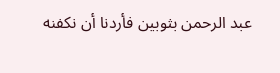عبد الرحمن بثوبين فأردنا أن نكفنه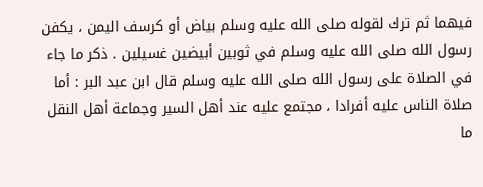فيهما ثم ترك لقوله صلى الله عليه وسلم بياض أو كرسف اليمن ، يكفن رسول الله صلى الله عليه وسلم في ثوبين أبيضين غسيلين . ذكر ما جاء في الصلاة على رسول الله صلى الله عليه وسلم قال ابن عبد البر : أما صلاة الناس عليه أفرادا ، مجتمع عليه عند أهل السير وجماعة أهل النقل ما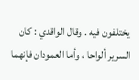يختلفون فيه . وقال الواقدي : كان السرير ألواحا ، وأما العمودان فإنهما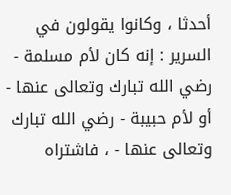أحدثا ، وكانوا يقولون في السرير : إنه كان لأم مسلمة - رضي الله تبارك وتعالى عنها - أو لأم حبيبة - رضي الله تبارك وتعالى عنها - ، فاشتراه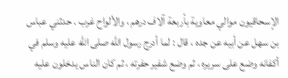الإسحاقيون موالي معاوية بأربعة آلاف درهم ، والألواح غرب . حدثني عباس بن سهل عن أبيه عن جده ، قال : لما أدرج رسول الله صلى الله عليه وسلم في أكفانه وضع على سريره ، ثم وضع شفير حفرته ، ثم كان الناس يدخلون عليه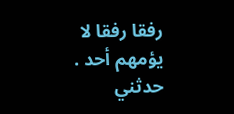رفقا رفقا لا يؤمهم أحد . حدثني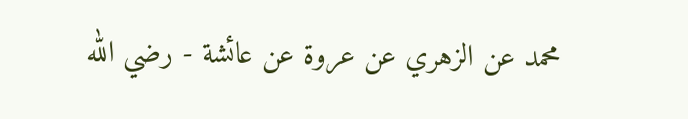محمد عن الزهري عن عروة عن عائشة - رضي الله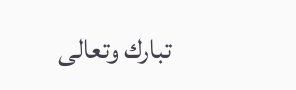تبارك وتعالى